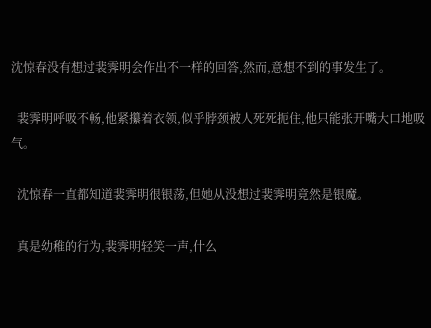沈惊春没有想过裴霁明会作出不一样的回答,然而,意想不到的事发生了。

  裴霁明呼吸不畅,他紧攥着衣领,似乎脖颈被人死死扼住,他只能张开嘴大口地吸气。

  沈惊春一直都知道裴霁明很银荡,但她从没想过裴霁明竟然是银魔。

  真是幼稚的行为,裴霁明轻笑一声,什么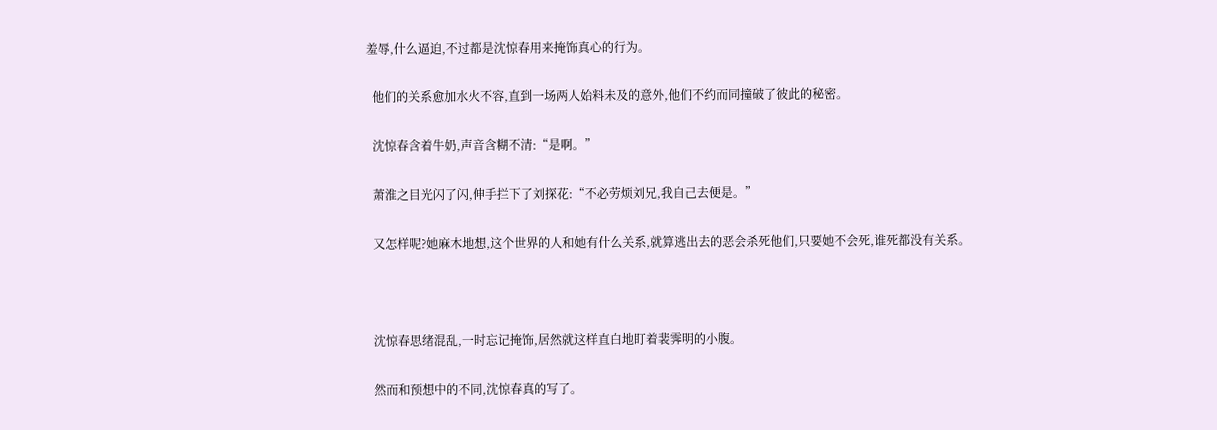羞辱,什么逼迫,不过都是沈惊春用来掩饰真心的行为。

  他们的关系愈加水火不容,直到一场两人始料未及的意外,他们不约而同撞破了彼此的秘密。

  沈惊春含着牛奶,声音含糊不清:“是啊。”

  萧淮之目光闪了闪,伸手拦下了刘探花:“不必劳烦刘兄,我自己去便是。”

  又怎样呢?她麻木地想,这个世界的人和她有什么关系,就算逃出去的恶会杀死他们,只要她不会死,谁死都没有关系。



  沈惊春思绪混乱,一时忘记掩饰,居然就这样直白地盯着裴霁明的小腹。

  然而和预想中的不同,沈惊春真的写了。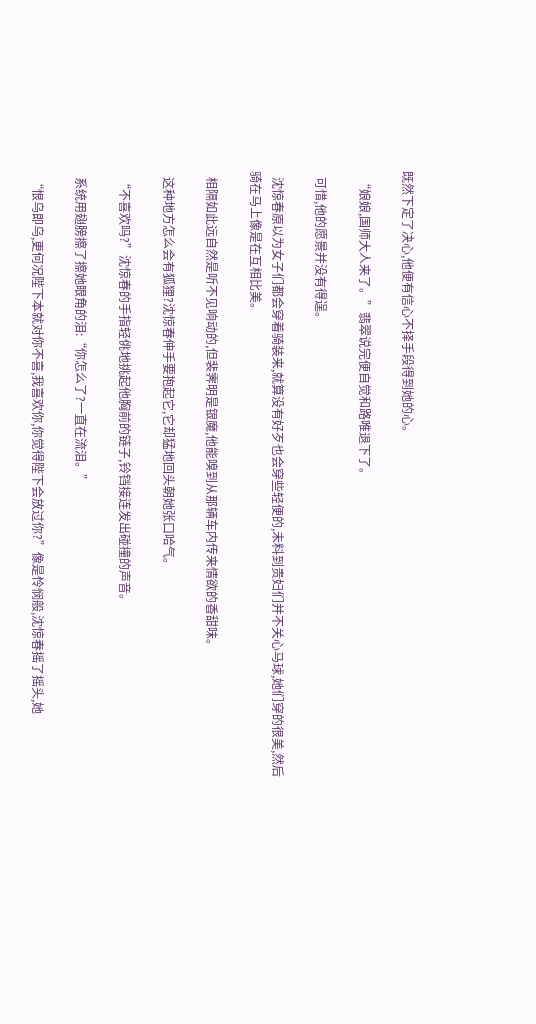既然下定了决心,他便有信心不择手段得到她的心。

  “娘娘,国师大人来了。”翡翠说完便自觉和路唯退下了。

  可惜,他的愿景并没有得逞。

  沈惊春原以为女子们都会穿着骑装来,就算没有好歹也会穿些轻便的,未料到贵妇们并不关心马球,她们穿的很美,然后骑在马上像是在互相比美。

  相隔如此远自然是听不见响动的,但裴霁明是银魔,他能嗅到从那辆车内传来情欲的香甜味。

  这种地方怎么会有狐狸?沈惊春伸手要抱起它,它却猛地回头朝她张口哈气。

  “不喜欢吗?”沈惊春的手指轻佻地挑起他胸前的链子,铃铛接连发出碰撞的声音。

  系统用翅膀擦了擦她眼角的泪:“你怎么了?一直在流泪。”

  “恨乌即乌,更何况陛下本就对你不喜,我喜欢你,你觉得陛下会放过你?”像是怜悯般,沈惊春摇了摇头,她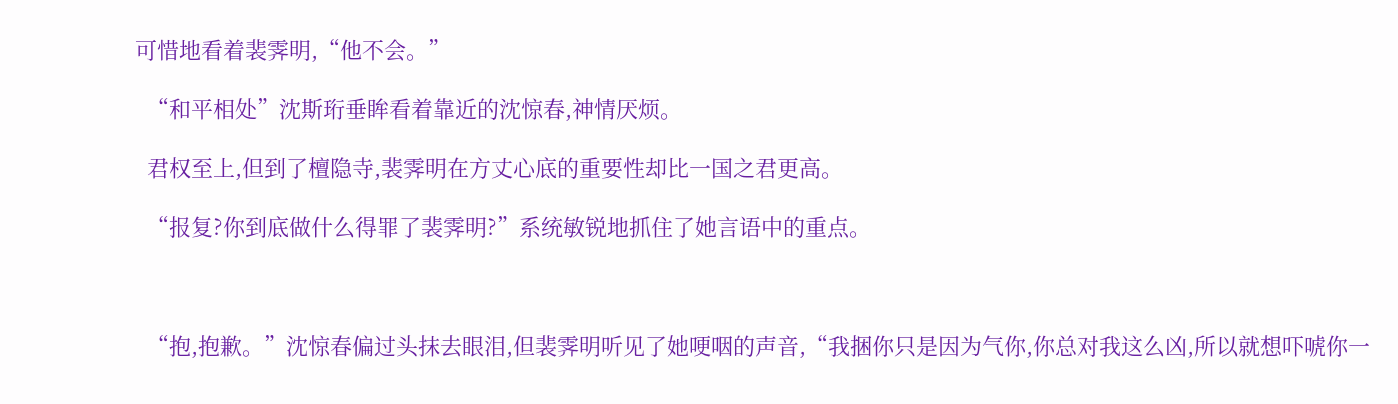可惜地看着裴霁明,“他不会。”

  “和平相处”沈斯珩垂眸看着靠近的沈惊春,神情厌烦。

  君权至上,但到了檀隐寺,裴霁明在方丈心底的重要性却比一国之君更高。

  “报复?你到底做什么得罪了裴霁明?”系统敏锐地抓住了她言语中的重点。



  “抱,抱歉。”沈惊春偏过头抹去眼泪,但裴霁明听见了她哽咽的声音,“我捆你只是因为气你,你总对我这么凶,所以就想吓唬你一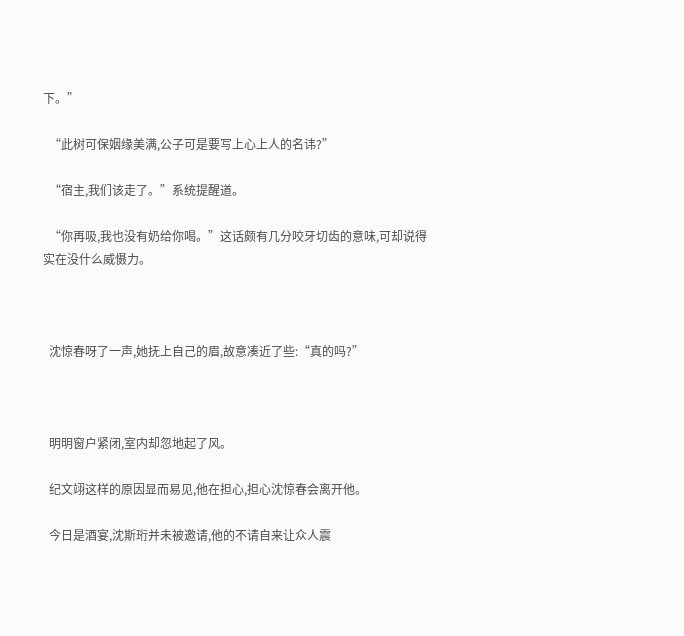下。”

  “此树可保姻缘美满,公子可是要写上心上人的名讳?”

  “宿主,我们该走了。”系统提醒道。

  “你再吸,我也没有奶给你喝。”这话颇有几分咬牙切齿的意味,可却说得实在没什么威慑力。



  沈惊春呀了一声,她抚上自己的眉,故意凑近了些:“真的吗?”



  明明窗户紧闭,室内却忽地起了风。

  纪文翊这样的原因显而易见,他在担心,担心沈惊春会离开他。

  今日是酒宴,沈斯珩并未被邀请,他的不请自来让众人震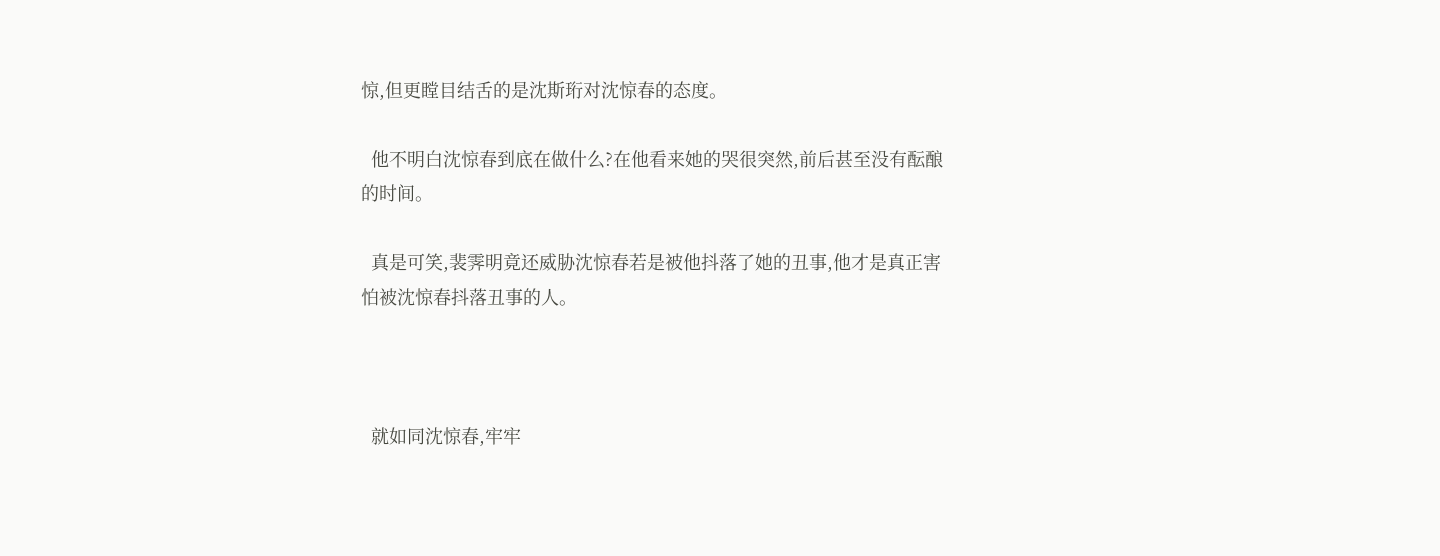惊,但更瞠目结舌的是沈斯珩对沈惊春的态度。

  他不明白沈惊春到底在做什么?在他看来她的哭很突然,前后甚至没有酝酿的时间。

  真是可笑,裴霁明竟还威胁沈惊春若是被他抖落了她的丑事,他才是真正害怕被沈惊春抖落丑事的人。



  就如同沈惊春,牢牢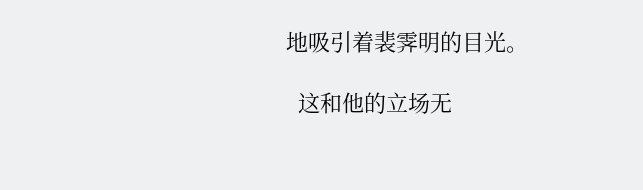地吸引着裴霁明的目光。

  这和他的立场无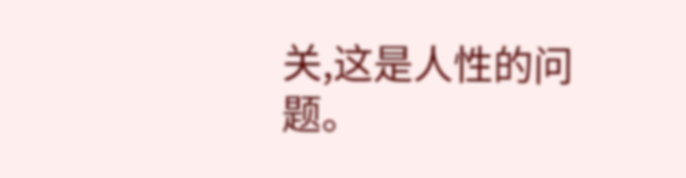关,这是人性的问题。